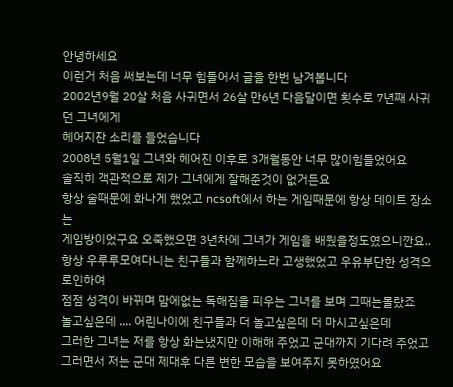안녕하세요
이런거 처음 써보는데 너무 힘들어서 글을 한번 남겨봅니다
2002년9월 20살 처음 사귀면서 26살 만6년 다음달이면 횟수로 7년째 사귀던 그녀에게
헤어지잔 소리를 들었습니다
2008년 5월1일 그녀와 헤어진 이후로 3개월동안 너무 많이힘들었어요
솔직히 객관적으로 제가 그녀에게 잘해준것이 없거든요
항상 술때문에 화나게 했었고 ncsoft에서 하는 게임때문에 항상 데이트 장소는
게임방이었구요 오죽했으면 3년차에 그녀가 게임을 배웠을정도였으니깐요..
항상 우루루모여다니는 친구들과 함께하느라 고생했었고 우유부단한 성격으로인하여
점점 성격이 바뀌며 맘에없는 독해짐을 피우는 그녀를 보며 그때는몰랐죠
놀고싶은데 .... 어린나이에 친구들과 더 놀고싶은데 더 마시고싶은데
그러한 그녀는 저를 항상 화는냈지만 이해해 주었고 군대까지 기다려 주었고
그러면서 저는 군대 제대후 다른 변한 모습을 보여주지 못하였어요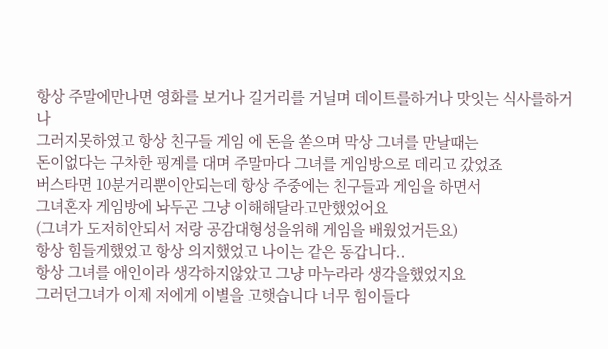항상 주말에만나면 영화를 보거나 길거리를 거닐며 데이트를하거나 맛잇는 식사를하거나
그러지못하였고 항상 친구들 게임 에 돈을 쏟으며 막상 그녀를 만날때는
돈이없다는 구차한 핑계를 대며 주말마다 그녀를 게임방으로 데리고 갔었죠
버스타면 10분거리뿐이안되는데 항상 주중에는 친구들과 게임을 하면서
그녀혼자 게임방에 놔두곤 그냥 이해해달라고만했었어요
(그녀가 도저히안되서 저랑 공감대형성을위해 게임을 배웠었거든요)
항상 힘들게했었고 항상 의지했었고 나이는 같은 동갑니다..
항상 그녀를 애인이라 생각하지않았고 그냥 마누라라 생각을했었지요
그러던그녀가 이제 저에게 이별을 고햇습니다 너무 힘이들다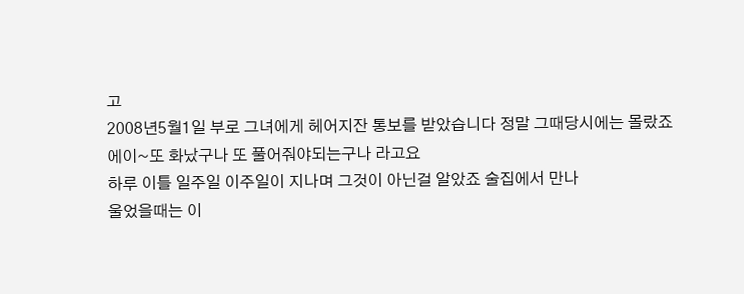고
2008년5월1일 부로 그녀에게 헤어지잔 통보를 받았습니다 정말 그때당시에는 몰랐죠
에이~또 화났구나 또 풀어줘야되는구나 라고요
하루 이틀 일주일 이주일이 지나며 그것이 아닌걸 알았죠 술집에서 만나
울었을때는 이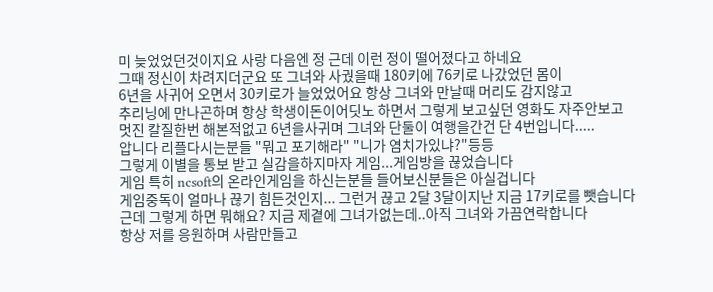미 늦었었던것이지요 사랑 다음엔 정 근데 이런 정이 떨어졌다고 하네요
그때 정신이 차려지더군요 또 그녀와 사궜을때 180키에 76키로 나갔었던 몸이
6년을 사귀어 오면서 30키로가 늘었었어요 항상 그녀와 만날때 머리도 감지않고
추리닝에 만나곤하며 항상 학생이돈이어딧노 하면서 그렇게 보고싶던 영화도 자주안보고
멋진 칼질한번 해본적없고 6년을사귀며 그녀와 단둘이 여행을간건 단 4번입니다.....
압니다 리플다시는분들 "뭐고 포기해라" "니가 염치가있냐?"등등
그렇게 이별을 통보 받고 실감을하지마자 게임...게임방을 끊었습니다
게임 특히 ncsoft의 온라인게임을 하신는분들 들어보신분들은 아실겁니다
게임중독이 얼마나 끊기 힘든것인지... 그런거 끊고 2달 3달이지난 지금 17키로를 뺏습니다
근데 그렇게 하면 뭐해요? 지금 제곁에 그녀가없는데..아직 그녀와 가끔연락합니다
항상 저를 응원하며 사람만들고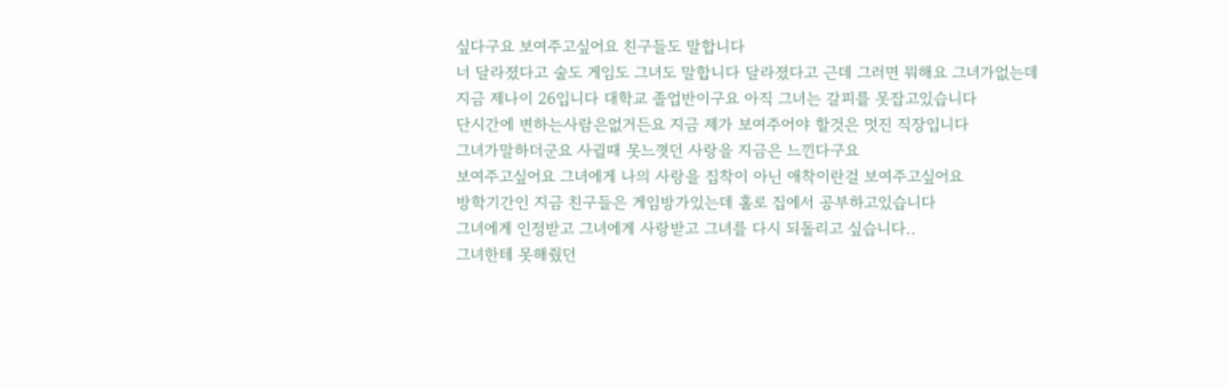싶다구요 보여주고싶어요 친구들도 말합니다
너 달라졌다고 술도 게임도 그녀도 말합니다 달라졌다고 근데 그러면 뭐해요 그녀가없는데
지금 제나이 26입니다 대학교 졸업반이구요 아직 그녀는 갈피를 못잡고있습니다
단시간에 변하는사람은없거든요 지금 제가 보여주어야 할것은 멋진 직장입니다
그녀가말하더군요 사귈때 못느꼇던 사랑을 지금은 느낀다구요
보여주고싶어요 그녀에게 나의 사랑을 집착이 아닌 애착이란걸 보여주고싶어요
방학기간인 지금 친구들은 게임방가있는데 홀로 집에서 공부하고있습니다
그녀에게 인정받고 그녀에게 사랑받고 그녀를 다시 되돌리고 싶습니다..
그녀한테 못해줬던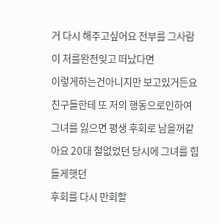거 다시 해주고싶어요 전부를 그사람이 저를완전잊고 떠났다면
이렇게하는건아니지만 보고있거든요 친구들한테 또 저의 행동으로인하여
그녀를 잃으면 평생 후회로 남을꺼같아요 20대 철없었던 당시에 그녀를 힘들게햇던
후회를 다시 만회할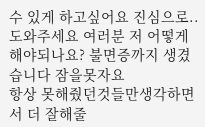수 있게 하고싶어요 진심으로..
도와주세요 여러분 저 어떻게 해야되나요? 불면증까지 생겼습니다 잠을못자요
항상 못해줬던것들만생각하면서 더 잘해줄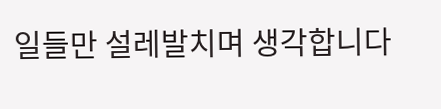일들만 설레발치며 생각합니다